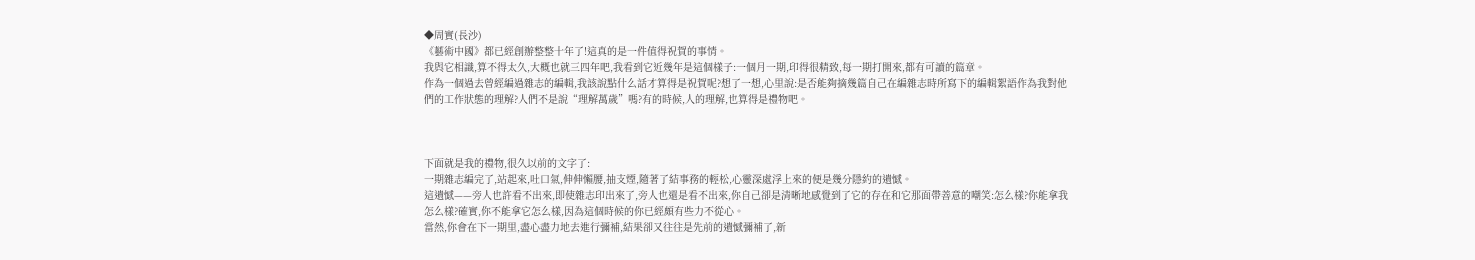◆周實(長沙)
《藝術中國》都已經創辦整整十年了!這真的是一件值得祝賀的事情。
我與它相識,算不得太久,大概也就三四年吧,我看到它近幾年是這個樣子:一個月一期,印得很精致,每一期打開來,都有可讀的篇章。
作為一個過去曾經編過雜志的編輯,我該說點什么話才算得是祝賀呢?想了一想,心里說:是否能夠摘幾篇自己在編雜志時所寫下的編輯絮語作為我對他們的工作狀態的理解?人們不是說“理解萬歲”嗎?有的時候,人的理解,也算得是禮物吧。



下面就是我的禮物,很久以前的文字了:
一期雜志編完了,站起來,吐口氣,伸伸懶腰,抽支煙,隨著了結事務的輕松,心靈深處浮上來的便是幾分隱約的遺憾。
這遺憾——旁人也許看不出來,即使雜志印出來了,旁人也還是看不出來,你自己卻是清晰地感覺到了它的存在和它那面帶善意的嘲笑:怎么樣?你能拿我怎么樣?確實,你不能拿它怎么樣,因為這個時候的你已經頗有些力不從心。
當然,你會在下一期里,盡心盡力地去進行彌補,結果卻又往往是先前的遺憾彌補了,新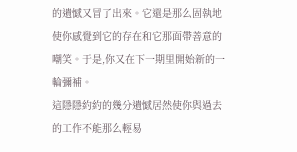的遺憾又冒了出來。它還是那么固執地使你感覺到它的存在和它那面帶善意的嘲笑。于是,你又在下一期里開始新的一輪彌補。
這隱隱約約的幾分遺憾居然使你與過去的工作不能那么輕易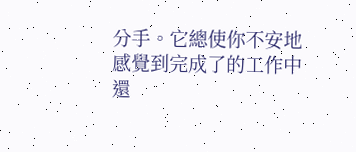分手。它總使你不安地感覺到完成了的工作中還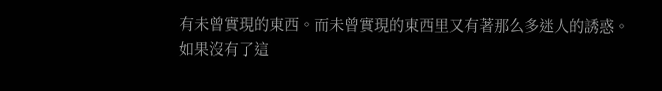有未曾實現的東西。而未曾實現的東西里又有著那么多迷人的誘惑。
如果沒有了這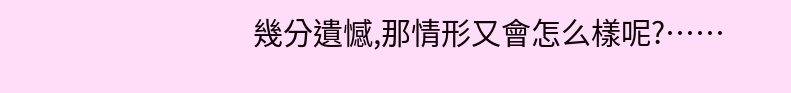幾分遺憾,那情形又會怎么樣呢?……